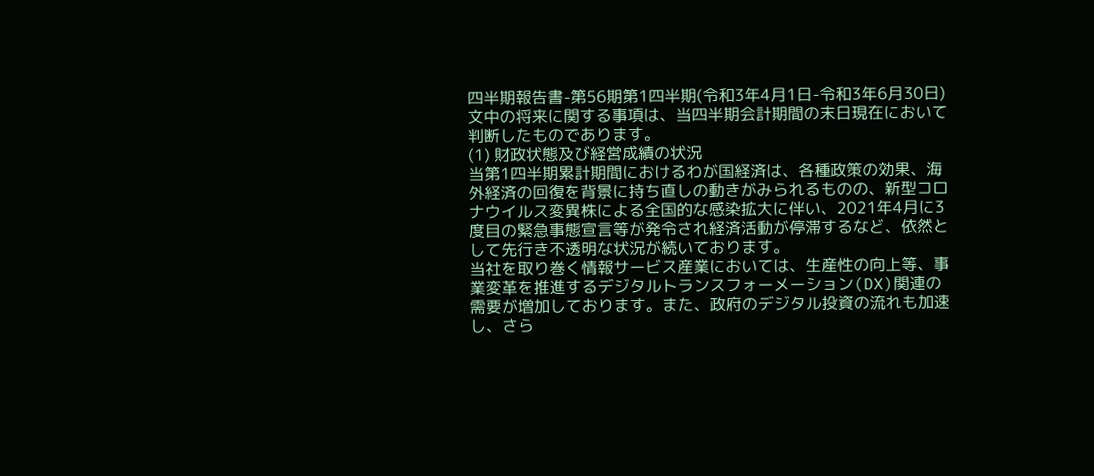四半期報告書-第56期第1四半期(令和3年4月1日-令和3年6月30日)
文中の将来に関する事項は、当四半期会計期間の末日現在において判断したものであります。
(1) 財政状態及び経営成績の状況
当第1四半期累計期間におけるわが国経済は、各種政策の効果、海外経済の回復を背景に持ち直しの動きがみられるものの、新型コロナウイルス変異株による全国的な感染拡大に伴い、2021年4月に3度目の緊急事態宣言等が発令され経済活動が停滞するなど、依然として先行き不透明な状況が続いております。
当社を取り巻く情報サービス産業においては、生産性の向上等、事業変革を推進するデジタルトランスフォーメーション(DX)関連の需要が増加しております。また、政府のデジタル投資の流れも加速し、さら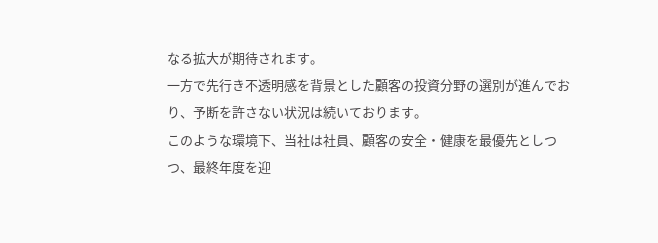なる拡大が期待されます。
一方で先行き不透明感を背景とした顧客の投資分野の選別が進んでおり、予断を許さない状況は続いております。
このような環境下、当社は社員、顧客の安全・健康を最優先としつつ、最終年度を迎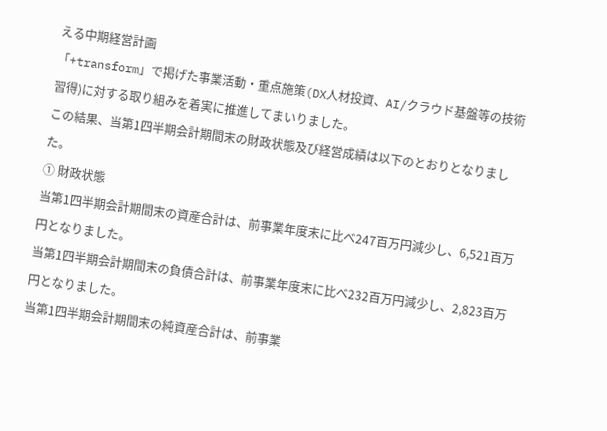える中期経営計画
「+transform」で掲げた事業活動・重点施策(DX人材投資、AI/クラウド基盤等の技術習得)に対する取り組みを着実に推進してまいりました。
この結果、当第1四半期会計期間末の財政状態及び経営成績は以下のとおりとなりました。
① 財政状態
当第1四半期会計期間末の資産合計は、前事業年度末に比べ247百万円減少し、6,521百万円となりました。
当第1四半期会計期間末の負債合計は、前事業年度末に比べ232百万円減少し、2,823百万円となりました。
当第1四半期会計期間末の純資産合計は、前事業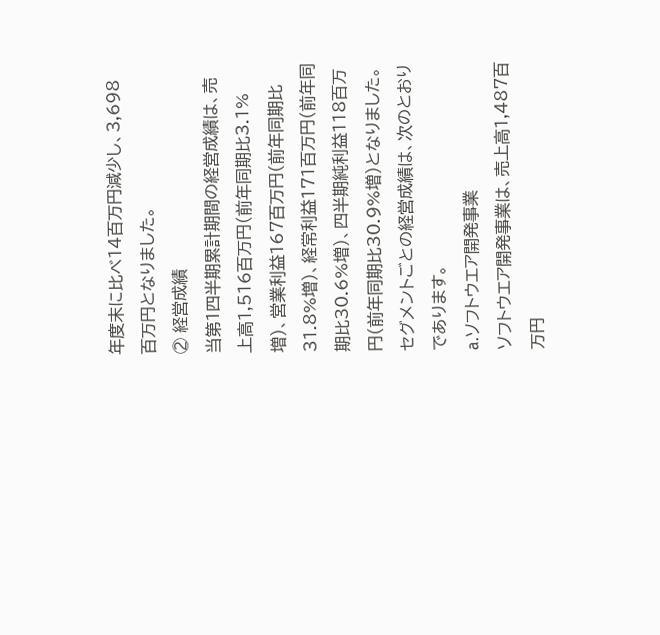年度末に比べ14百万円減少し、3,698百万円となりました。
② 経営成績
当第1四半期累計期間の経営成績は、売上高1,516百万円(前年同期比3.1%増)、営業利益167百万円(前年同期比31.8%増)、経常利益171百万円(前年同期比30.6%増)、四半期純利益118百万円(前年同期比30.9%増)となりました。
セグメントごとの経営成績は、次のとおりであります。
a.ソフトウエア開発事業
ソフトウエア開発事業は、売上高1,487百万円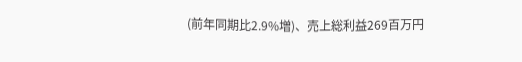(前年同期比2.9%増)、売上総利益269百万円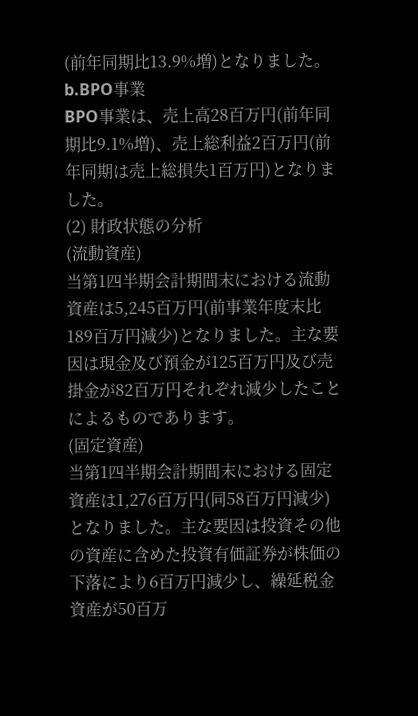(前年同期比13.9%増)となりました。
b.BPO事業
BPO事業は、売上高28百万円(前年同期比9.1%増)、売上総利益2百万円(前年同期は売上総損失1百万円)となりました。
(2) 財政状態の分析
(流動資産)
当第1四半期会計期間末における流動資産は5,245百万円(前事業年度末比189百万円減少)となりました。主な要因は現金及び預金が125百万円及び売掛金が82百万円それぞれ減少したことによるものであります。
(固定資産)
当第1四半期会計期間末における固定資産は1,276百万円(同58百万円減少)となりました。主な要因は投資その他の資産に含めた投資有価証券が株価の下落により6百万円減少し、繰延税金資産が50百万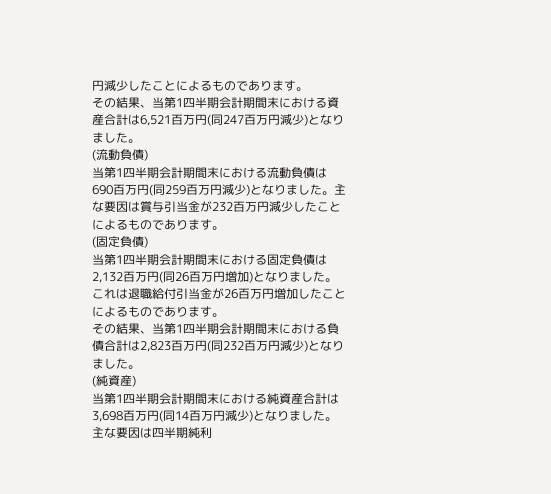円減少したことによるものであります。
その結果、当第1四半期会計期間末における資産合計は6,521百万円(同247百万円減少)となりました。
(流動負債)
当第1四半期会計期間末における流動負債は690百万円(同259百万円減少)となりました。主な要因は賞与引当金が232百万円減少したことによるものであります。
(固定負債)
当第1四半期会計期間末における固定負債は2,132百万円(同26百万円増加)となりました。これは退職給付引当金が26百万円増加したことによるものであります。
その結果、当第1四半期会計期間末における負債合計は2,823百万円(同232百万円減少)となりました。
(純資産)
当第1四半期会計期間末における純資産合計は3,698百万円(同14百万円減少)となりました。主な要因は四半期純利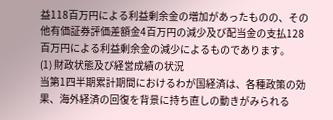益118百万円による利益剰余金の増加があったものの、その他有価証券評価差額金4百万円の減少及び配当金の支払128百万円による利益剰余金の減少によるものであります。
(1) 財政状態及び経営成績の状況
当第1四半期累計期間におけるわが国経済は、各種政策の効果、海外経済の回復を背景に持ち直しの動きがみられる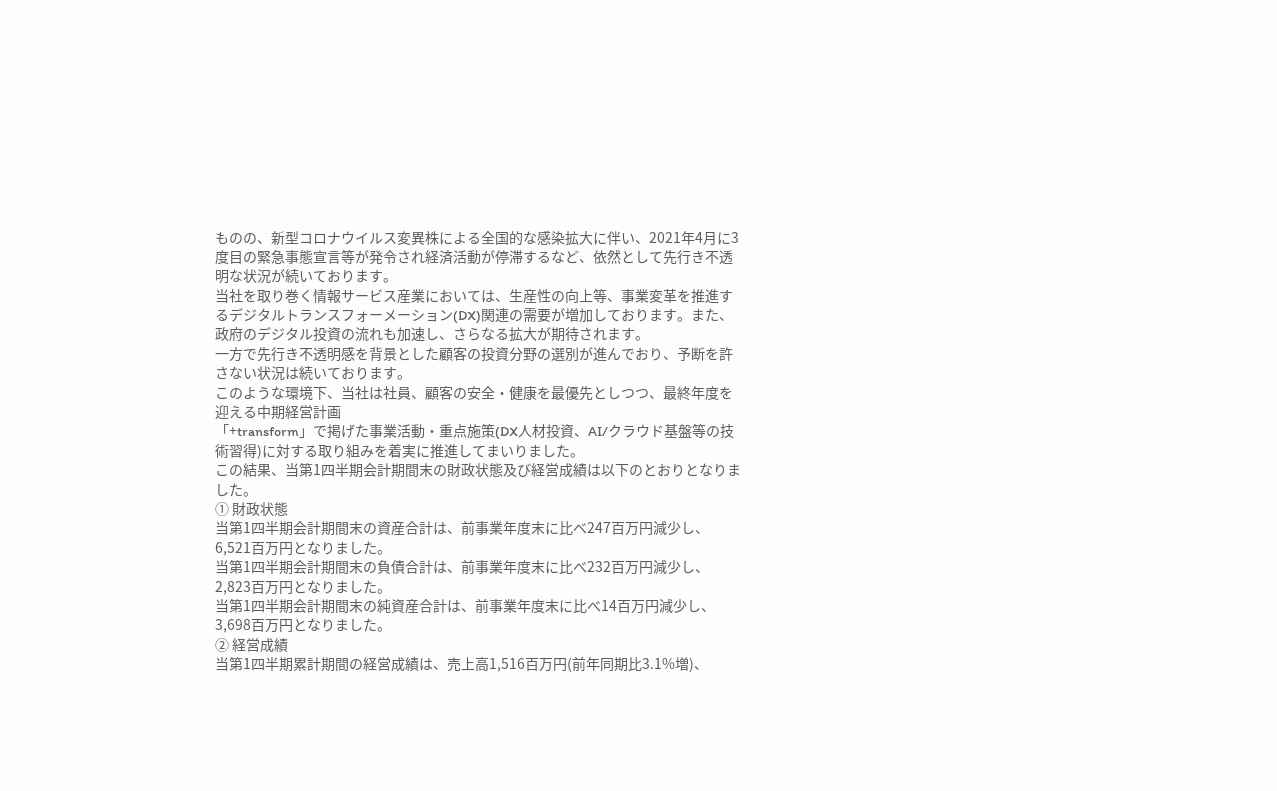ものの、新型コロナウイルス変異株による全国的な感染拡大に伴い、2021年4月に3度目の緊急事態宣言等が発令され経済活動が停滞するなど、依然として先行き不透明な状況が続いております。
当社を取り巻く情報サービス産業においては、生産性の向上等、事業変革を推進するデジタルトランスフォーメーション(DX)関連の需要が増加しております。また、政府のデジタル投資の流れも加速し、さらなる拡大が期待されます。
一方で先行き不透明感を背景とした顧客の投資分野の選別が進んでおり、予断を許さない状況は続いております。
このような環境下、当社は社員、顧客の安全・健康を最優先としつつ、最終年度を迎える中期経営計画
「+transform」で掲げた事業活動・重点施策(DX人材投資、AI/クラウド基盤等の技術習得)に対する取り組みを着実に推進してまいりました。
この結果、当第1四半期会計期間末の財政状態及び経営成績は以下のとおりとなりました。
① 財政状態
当第1四半期会計期間末の資産合計は、前事業年度末に比べ247百万円減少し、6,521百万円となりました。
当第1四半期会計期間末の負債合計は、前事業年度末に比べ232百万円減少し、2,823百万円となりました。
当第1四半期会計期間末の純資産合計は、前事業年度末に比べ14百万円減少し、3,698百万円となりました。
② 経営成績
当第1四半期累計期間の経営成績は、売上高1,516百万円(前年同期比3.1%増)、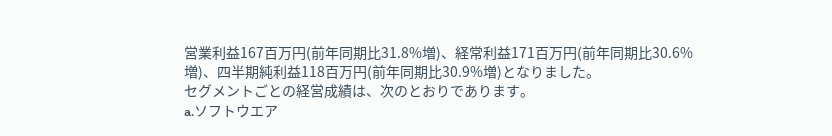営業利益167百万円(前年同期比31.8%増)、経常利益171百万円(前年同期比30.6%増)、四半期純利益118百万円(前年同期比30.9%増)となりました。
セグメントごとの経営成績は、次のとおりであります。
a.ソフトウエア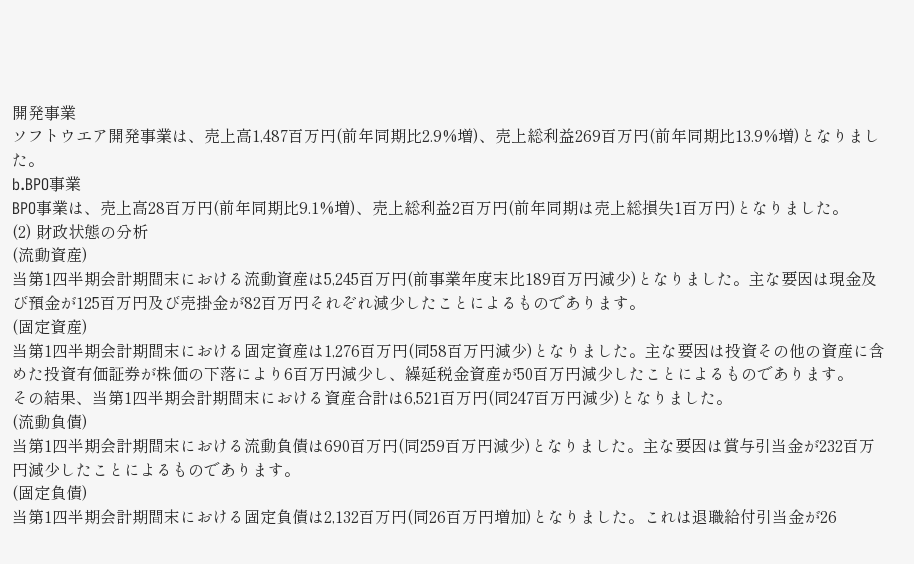開発事業
ソフトウエア開発事業は、売上高1,487百万円(前年同期比2.9%増)、売上総利益269百万円(前年同期比13.9%増)となりました。
b.BPO事業
BPO事業は、売上高28百万円(前年同期比9.1%増)、売上総利益2百万円(前年同期は売上総損失1百万円)となりました。
(2) 財政状態の分析
(流動資産)
当第1四半期会計期間末における流動資産は5,245百万円(前事業年度末比189百万円減少)となりました。主な要因は現金及び預金が125百万円及び売掛金が82百万円それぞれ減少したことによるものであります。
(固定資産)
当第1四半期会計期間末における固定資産は1,276百万円(同58百万円減少)となりました。主な要因は投資その他の資産に含めた投資有価証券が株価の下落により6百万円減少し、繰延税金資産が50百万円減少したことによるものであります。
その結果、当第1四半期会計期間末における資産合計は6,521百万円(同247百万円減少)となりました。
(流動負債)
当第1四半期会計期間末における流動負債は690百万円(同259百万円減少)となりました。主な要因は賞与引当金が232百万円減少したことによるものであります。
(固定負債)
当第1四半期会計期間末における固定負債は2,132百万円(同26百万円増加)となりました。これは退職給付引当金が26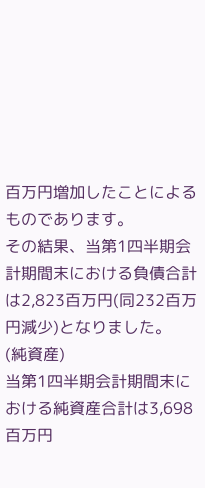百万円増加したことによるものであります。
その結果、当第1四半期会計期間末における負債合計は2,823百万円(同232百万円減少)となりました。
(純資産)
当第1四半期会計期間末における純資産合計は3,698百万円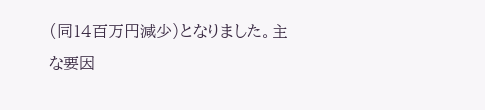(同14百万円減少)となりました。主な要因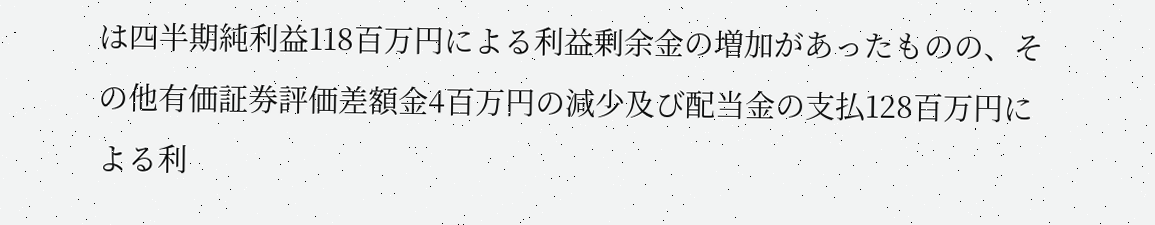は四半期純利益118百万円による利益剰余金の増加があったものの、その他有価証券評価差額金4百万円の減少及び配当金の支払128百万円による利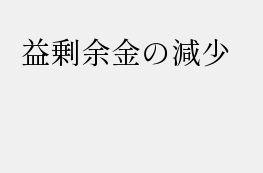益剰余金の減少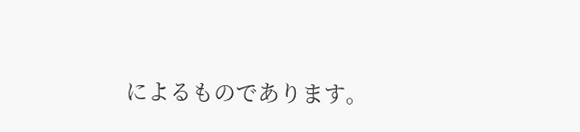によるものであります。